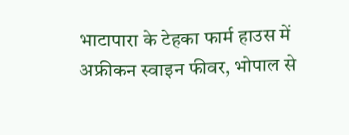भाटापारा के टेहका फार्म हाउस में अफ्रीकन स्वाइन फीवर, भोपाल से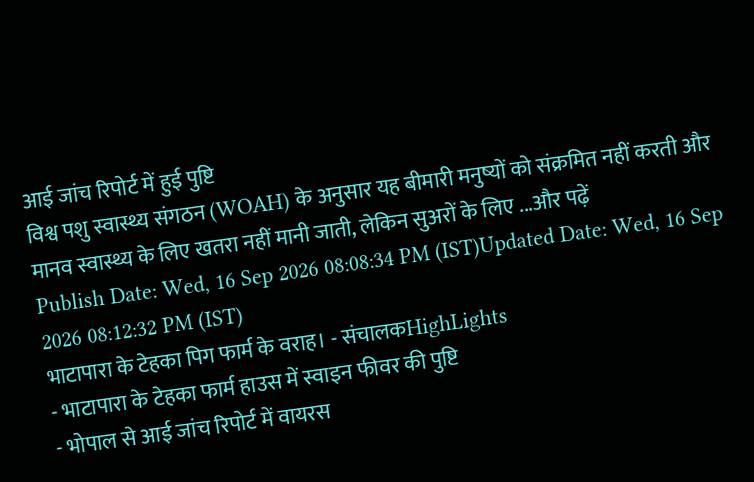आई जांच रिपोर्ट में हुई पुष्टि
विश्व पशु स्वास्थ्य संगठन (WOAH) के अनुसार यह बीमारी मनुष्यों को संक्रमित नहीं करती और मानव स्वास्थ्य के लिए खतरा नहीं मानी जाती, लेकिन सुअरों के लिए ...और पढ़ें
Publish Date: Wed, 16 Sep 2026 08:08:34 PM (IST)Updated Date: Wed, 16 Sep 2026 08:12:32 PM (IST)
भाटापारा के टेहका पिग फार्म के वराह। - संचालकHighLights
- भाटापारा के टेहका फार्म हाउस में स्वाइन फीवर की पुष्टि
- भोपाल से आई जांच रिपोर्ट में वायरस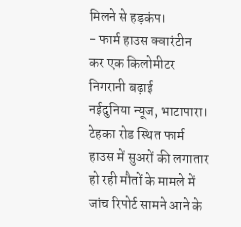मिलने से हड़कंप।
- फार्म हाउस क्वारंटीन कर एक किलोमीटर निगरानी बढ़ाई
नईदुनिया न्यूज, भाटापारा। टेहका रोड स्थित फार्म हाउस में सुअरों की लगातार हो रही मौतों के मामले में जांच रिपोर्ट सामने आने के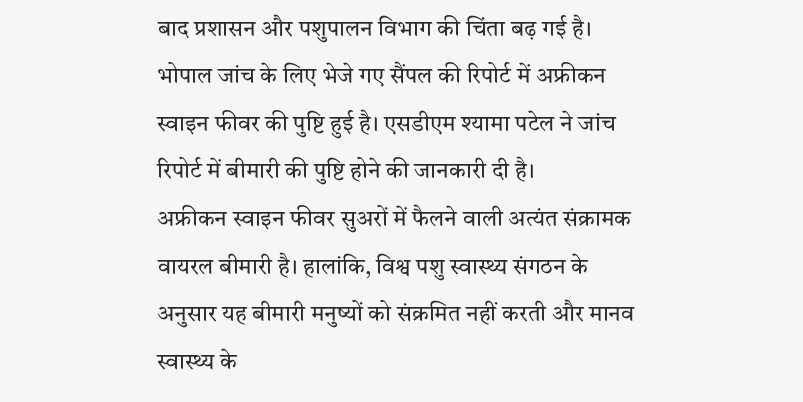बाद प्रशासन और पशुपालन विभाग की चिंता बढ़ गई है। भोपाल जांच के लिए भेजे गए सैंपल की रिपोर्ट में अफ्रीकन स्वाइन फीवर की पुष्टि हुई है। एसडीएम श्यामा पटेल ने जांच रिपोर्ट में बीमारी की पुष्टि होने की जानकारी दी है।
अफ्रीकन स्वाइन फीवर सुअरों में फैलने वाली अत्यंत संक्रामक वायरल बीमारी है। हालांकि, विश्व पशु स्वास्थ्य संगठन के अनुसार यह बीमारी मनुष्यों को संक्रमित नहीं करती और मानव स्वास्थ्य के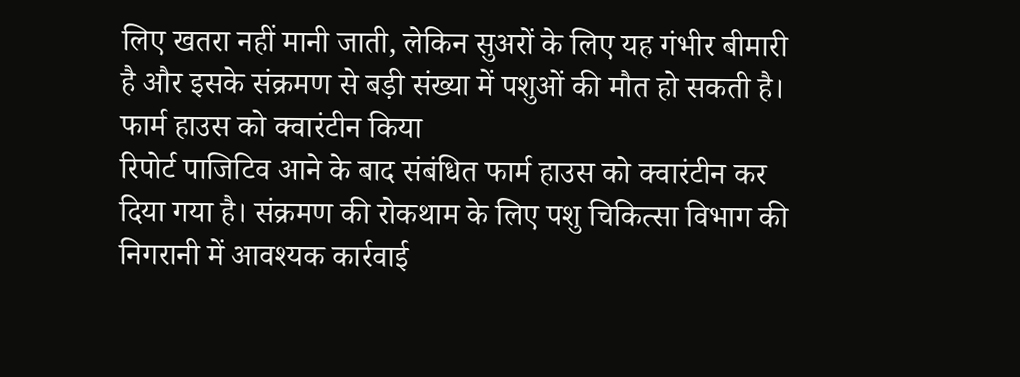लिए खतरा नहीं मानी जाती, लेकिन सुअरों के लिए यह गंभीर बीमारी है और इसके संक्रमण से बड़ी संख्या में पशुओं की मौत हो सकती है।
फार्म हाउस को क्वारंटीन किया
रिपोर्ट पाजिटिव आने के बाद संबंधित फार्म हाउस को क्वारंटीन कर दिया गया है। संक्रमण की रोकथाम के लिए पशु चिकित्सा विभाग की निगरानी में आवश्यक कार्रवाई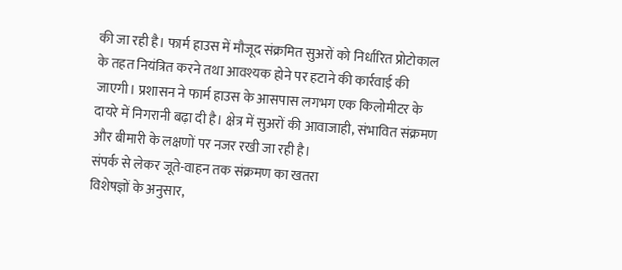की जा रही है। फार्म हाउस में मौजूद संक्रमित सुअरों को निर्धारित प्रोटोकाल के तहत नियंत्रित करने तथा आवश्यक होने पर हटाने की कार्रवाई की जाएगी। प्रशासन ने फार्म हाउस के आसपास लगभग एक किलोमीटर के दायरे में निगरानी बढ़ा दी है। क्षेत्र में सुअरों की आवाजाही, संभावित संक्रमण और बीमारी के लक्षणों पर नजर रखी जा रही है।
संपर्क से लेकर जूते-वाहन तक संक्रमण का खतरा
विशेषज्ञों के अनुसार,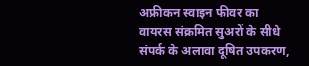अफ्रीकन स्वाइन फीवर का वायरस संक्रमित सुअरों के सीधे संपर्क के अलावा दूषित उपकरण,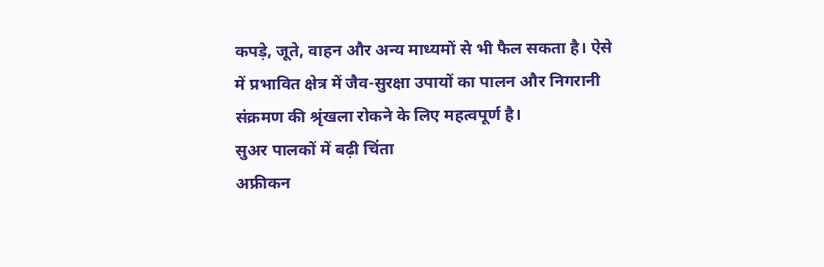कपड़े, जूते, वाहन और अन्य माध्यमों से भी फैल सकता है। ऐसे में प्रभावित क्षेत्र में जैव-सुरक्षा उपायों का पालन और निगरानी संक्रमण की श्रृंखला रोकने के लिए महत्वपूर्ण है।
सुअर पालकों में बढ़ी चिंता
अफ्रीकन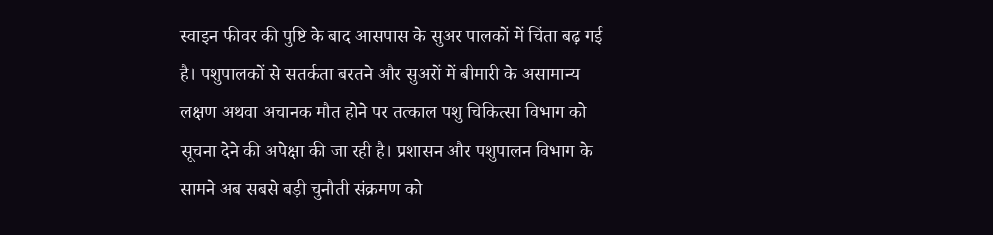स्वाइन फीवर की पुष्टि के बाद आसपास के सुअर पालकों में चिंता बढ़ गई है। पशुपालकों से सतर्कता बरतने और सुअरों में बीमारी के असामान्य लक्षण अथवा अचानक मौत होने पर तत्काल पशु चिकित्सा विभाग को सूचना देने की अपेक्षा की जा रही है। प्रशासन और पशुपालन विभाग के सामने अब सबसे बड़ी चुनौती संक्रमण को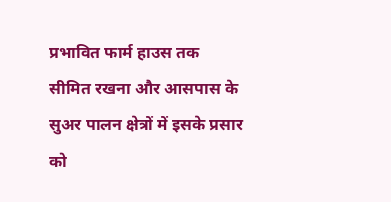प्रभावित फार्म हाउस तक सीमित रखना और आसपास के सुअर पालन क्षेत्रों में इसके प्रसार को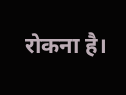रोकना है।